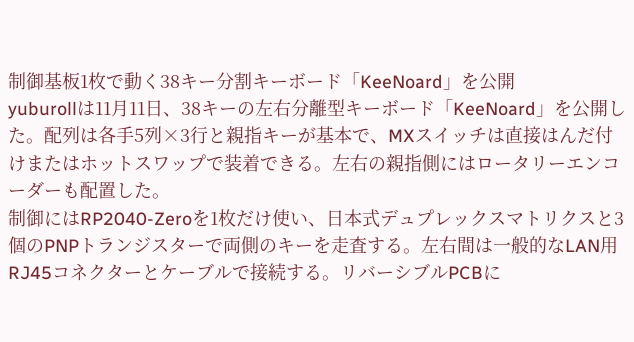制御基板1枚で動く38キー分割キーボード「KeeNoard」を公開
yuburollは11月11日、38キーの左右分離型キーボード「KeeNoard」を公開した。配列は各手5列×3行と親指キーが基本で、MXスイッチは直接はんだ付けまたはホットスワップで装着できる。左右の親指側にはロータリーエンコーダーも配置した。
制御にはRP2040-Zeroを1枚だけ使い、日本式デュプレックスマトリクスと3個のPNPトランジスターで両側のキーを走査する。左右間は一般的なLAN用RJ45コネクターとケーブルで接続する。リバーシブルPCBに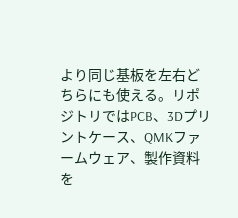より同じ基板を左右どちらにも使える。リポジトリではPCB、3Dプリントケース、QMKファームウェア、製作資料を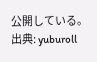公開している。
出典: yuburoll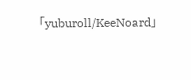「yuburoll/KeeNoard」